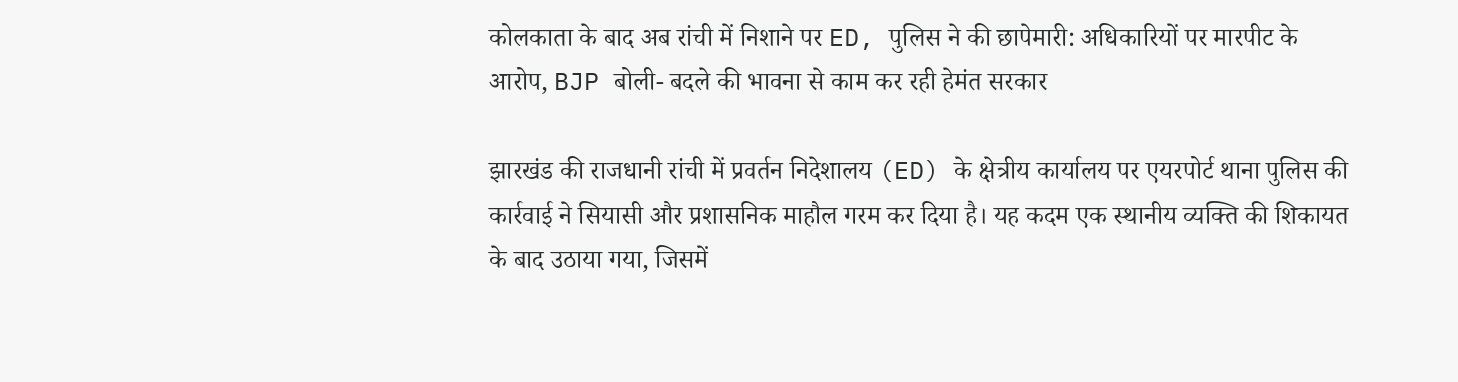कोलकाता के बाद अब रांची में निशाने पर ED, पुलिस ने की छापेमारी: अधिकारियों पर मारपीट के आरोप, BJP बोली- बदले की भावना से काम कर रही हेमंत सरकार

झारखंड की राजधानी रांची में प्रवर्तन निदेशालय (ED) के क्षेत्रीय कार्यालय पर एयरपोर्ट थाना पुलिस की कार्रवाई ने सियासी और प्रशासनिक माहौल गरम कर दिया है। यह कदम एक स्थानीय व्यक्ति की शिकायत के बाद उठाया गया, जिसमें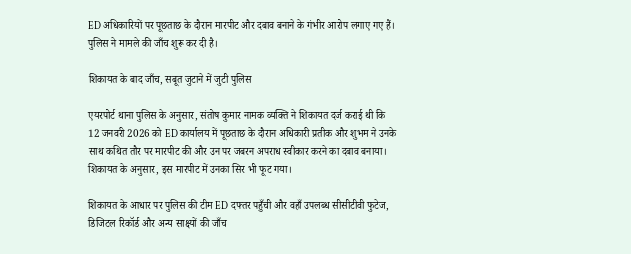ED अधिकारियों पर पूछताछ के दौरान मारपीट और दबाव बनाने के गंभीर आरोप लगाए गए हैं। पुलिस ने मामले की जाँच शुरू कर दी है।

शिकायत के बाद जाँच, सबूत जुटाने में जुटी पुलिस

एयरपोर्ट थाना पुलिस के अनुसार, संतोष कुमार नामक व्यक्ति ने शिकायत दर्ज कराई थी कि 12 जनवरी 2026 को ED कार्यालय में पूछताछ के दौरान अधिकारी प्रतीक और शुभम ने उनके साथ कथित तौर पर मारपीट की और उन पर जबरन अपराध स्वीकार करने का दबाव बनाया। शिकायत के अनुसार, इस मारपीट में उनका सिर भी फूट गया।

शिकायत के आधार पर पुलिस की टीम ED दफ्तर पहुँची और वहाँ उपलब्ध सीसीटीवी फुटेज, डिजिटल रिकॉर्ड और अन्य साक्ष्यों की जाँच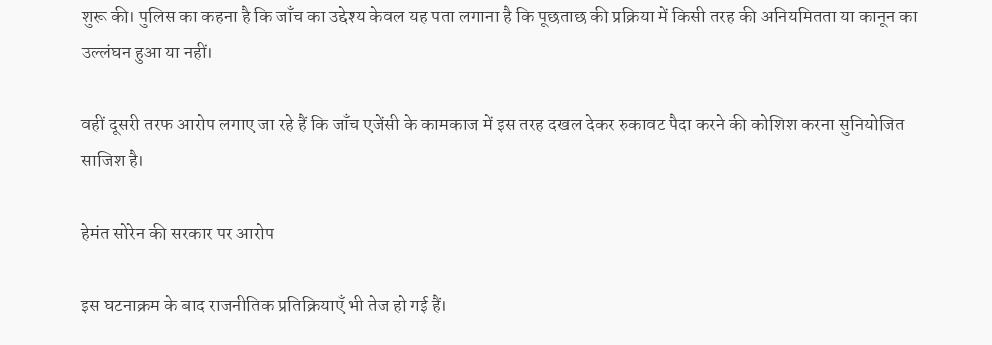शुरू की। पुलिस का कहना है कि जाँच का उद्देश्य केवल यह पता लगाना है कि पूछताछ की प्रक्रिया में किसी तरह की अनियमितता या कानून का उल्लंघन हुआ या नहीं।

वहीं दूसरी तरफ आरोप लगाए जा रहे हैं कि जाँच एजेंसी के कामकाज में इस तरह दखल देकर रुकावट पैदा करने की कोशिश करना सुनियोजित साजिश है।

हेमंत सोरेन की सरकार पर आरोप

इस घटनाक्रम के बाद राजनीतिक प्रतिक्रियाएँ भी तेज हो गई हैं।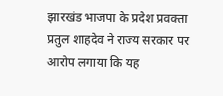झारखंड भाजपा के प्रदेश प्रवक्ता प्रतुल शाहदेव ने राज्य सरकार पर आरोप लगाया कि यह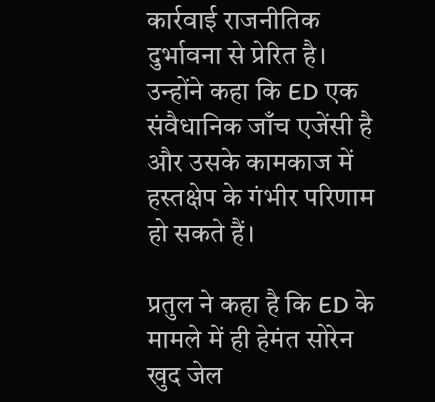कार्रवाई राजनीतिक दुर्भावना से प्रेरित है। उन्होंने कहा कि ED एक संवैधानिक जाँच एजेंसी है और उसके कामकाज में हस्तक्षेप के गंभीर परिणाम हो सकते हैं।

प्रतुल ने कहा है कि ED के मामले में ही हेमंत सोरेन खुद जेल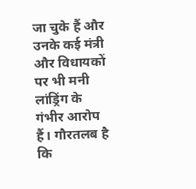जा चुके हैं और उनके कई मंत्री और विधायकों पर भी मनी लांड्रिंग के गंभीर आरोप हैं। गौरतलब है कि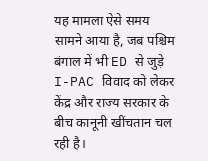यह मामला ऐसे समय सामने आया है, जब पश्चिम बंगाल में भी ED से जुड़े I-PAC विवाद को लेकर केंद्र और राज्य सरकार के बीच कानूनी खींचतान चल रही है।